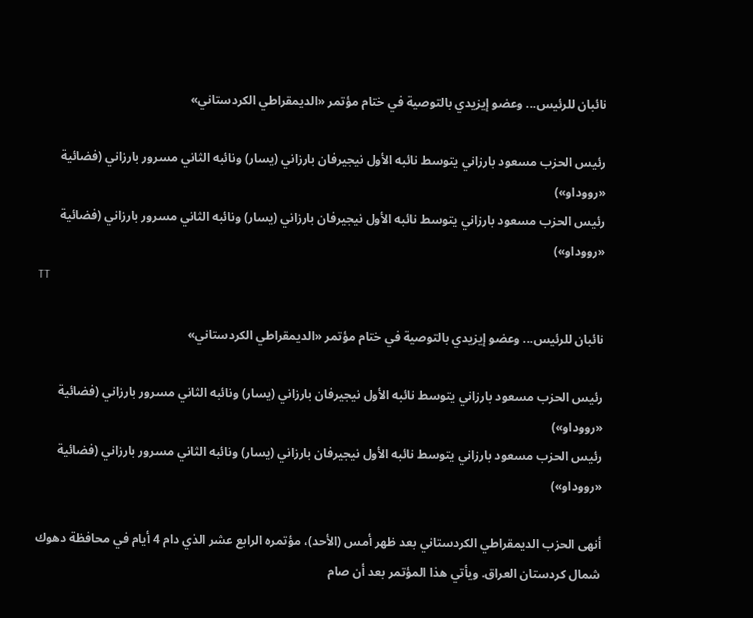نائبان للرئيس... وعضو إيزيدي بالتوصية في ختام مؤتمر «الديمقراطي الكردستاني»

رئيس الحزب مسعود بارزاني يتوسط نائبه الأول نيجيرفان بارزاني (يسار) ونائبه الثاني مسرور بارزاني (فضائية «رووداو»)
رئيس الحزب مسعود بارزاني يتوسط نائبه الأول نيجيرفان بارزاني (يسار) ونائبه الثاني مسرور بارزاني (فضائية «رووداو»)
TT

نائبان للرئيس... وعضو إيزيدي بالتوصية في ختام مؤتمر «الديمقراطي الكردستاني»

رئيس الحزب مسعود بارزاني يتوسط نائبه الأول نيجيرفان بارزاني (يسار) ونائبه الثاني مسرور بارزاني (فضائية «رووداو»)
رئيس الحزب مسعود بارزاني يتوسط نائبه الأول نيجيرفان بارزاني (يسار) ونائبه الثاني مسرور بارزاني (فضائية «رووداو»)

أنهى الحزب الديمقراطي الكردستاني بعد ظهر أمس (الأحد)، مؤتمره الرابع عشر الذي دام 4 أيام في محافظة دهوك شمال كردستان العراق. ويأتي هذا المؤتمر بعد أن صام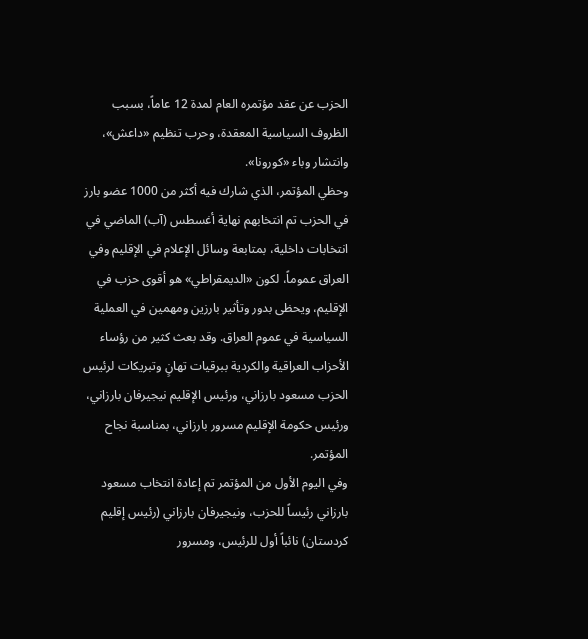الحزب عن عقد مؤتمره العام لمدة 12 عاماً، بسبب الظروف السياسية المعقدة، وحرب تنظيم «داعش»، وانتشار وباء «كورونا».
وحظي المؤتمر، الذي شارك فيه أكثر من 1000 عضو بارز في الحزب تم انتخابهم نهاية أغسطس (آب) الماضي في انتخابات داخلية، بمتابعة وسائل الإعلام في الإقليم وفي العراق عموماً، لكون «الديمقراطي» هو أقوى حزب في الإقليم، ويحظى بدور وتأثير بارزين ومهمين في العملية السياسية في عموم العراق. وقد بعث كثير من رؤساء الأحزاب العراقية والكردية ببرقيات تهانٍ وتبريكات لرئيس الحزب مسعود بارزاني، ورئيس الإقليم نيجيرفان بارزاني، ورئيس حكومة الإقليم مسرور بارزاني، بمناسبة نجاح المؤتمر.
وفي اليوم الأول من المؤتمر تم إعادة انتخاب مسعود بارزاني رئيساً للحزب، ونيجيرفان بارزاني (رئيس إقليم كردستان) نائباً أول للرئيس، ومسرور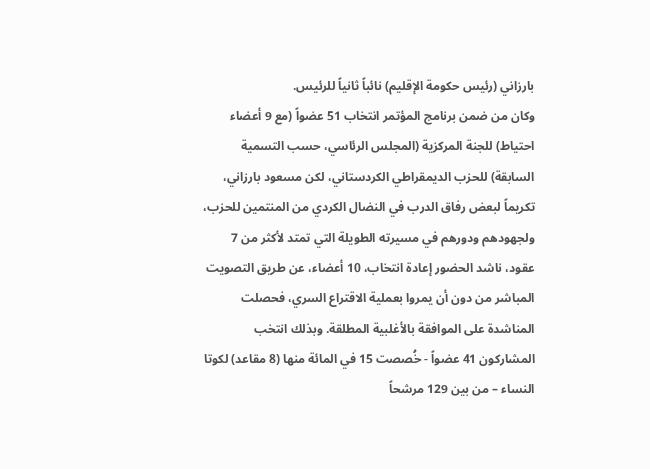بارزاني (رئيس حكومة الإقليم) نائباً ثانياً للرئيس.
وكان من ضمن برنامج المؤتمر انتخاب 51 عضواً (مع 9 أعضاء احتياط) للجنة المركزية (المجلس الرئاسي، حسب التسمية السابقة) للحزب الديمقراطي الكردستاني، لكن مسعود بارزاني، تكريماً لبعض رفاق الدرب في النضال الكردي من المنتمين للحزب، ولجهودهم ودورهم في مسيرته الطويلة التي تمتد لأكثر من 7 عقود، ناشد الحضور إعادة انتخاب، 10 أعضاء، عن طريق التصويت المباشر من دون أن يمروا بعملية الاقتراع السري، فحصلت المناشدة على الموافقة بالأغلبية المطلقة. وبذلك انتخب المشاركون 41 عضواً - خُصصت 15 في المائة منها (8 مقاعد) لكوتا النساء – من بين 129 مرشحاً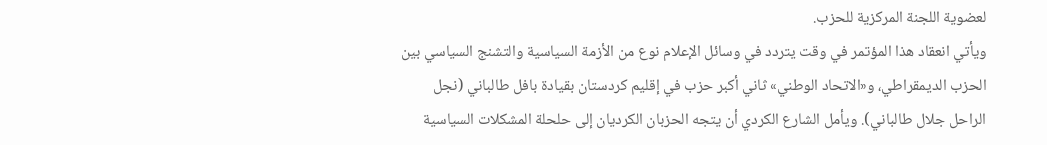لعضوية اللجنة المركزية للحزب.
ويأتي انعقاد هذا المؤتمر في وقت يتردد في وسائل الإعلام نوع من الأزمة السياسية والتشنج السياسي بين الحزب الديمقراطي، و«الاتحاد الوطني» ثاني أكبر حزب في إقليم كردستان بقيادة بافل طالباني (نجل الراحل جلال طالباني). ويأمل الشارع الكردي أن يتجه الحزبان الكرديان إلى حلحلة المشكلات السياسية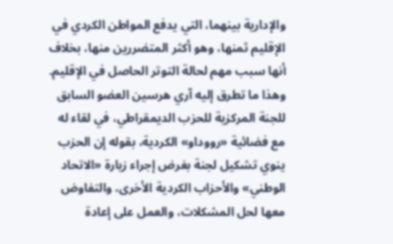والإدارية بينهما، التي يدفع المواطن الكردي في الإقليم ثمنها، وهو أكثر المتضررين منها، بخلاف أنها سبب مهم لحالة التوتر الحاصل في الإقليم. وهذا ما تطرق إليه آري هرسين العضو السابق للجنة المركزية للحزب الديمقراطي، في لقاء له مع فضائية «رووداو» الكردية، بقوله إن الحزب ينوي تشكيل لجنة بغرض إجراء زيارة «الاتحاد الوطني» والأحزاب الكردية الأخرى، والتفاوض معها لحل المشكلات، والعمل على إعادة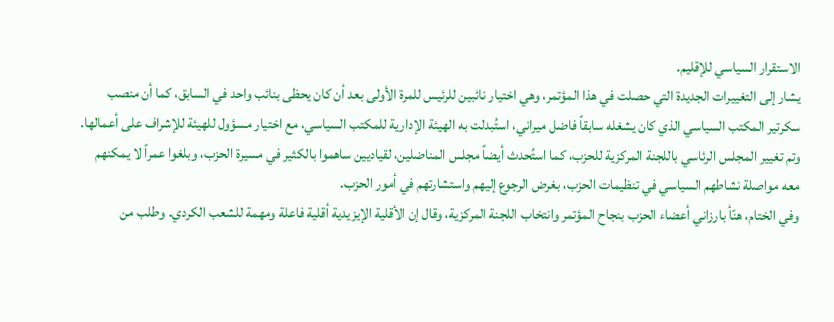الاستقرار السياسي للإقليم.
يشار إلى التغييرات الجديدة التي حصلت في هذا المؤتمر، وهي اختيار نائبين للرئيس للمرة الأولى بعد أن كان يحظى بنائب واحد في السابق، كما أن منصب سكرتير المكتب السياسي الذي كان يشغله سابقاً فاضل ميراني، استُبدلت به الهيئة الإدارية للمكتب السياسي، مع اختيار مسؤول للهيئة للإشراف على أعمالها. وتم تغيير المجلس الرئاسي باللجنة المركزية للحزب، كما استُحدث أيضاً مجلس المناضلين، لقياديين ساهموا بالكثير في مسيرة الحزب، وبلغوا عمراً لا يمكنهم معه مواصلة نشاطهم السياسي في تنظيمات الحزب، بغرض الرجوع إليهم واستشارتهم في أمور الحزب.
وفي الختام، هنّأ بارزاني أعضاء الحزب بنجاح المؤتمر وانتخاب اللجنة المركزية، وقال إن الأقلية الإيزيدية أقلية فاعلة ومهمة للشعب الكردي. وطلب من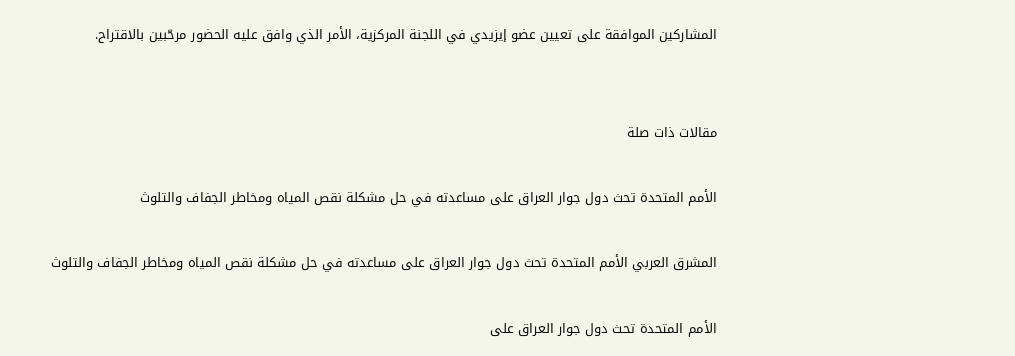المشاركين الموافقة على تعيين عضو إيزيدي في اللجنة المركزية، الأمر الذي وافق عليه الحضور مرحّبين بالاقتراح.


مقالات ذات صلة

الأمم المتحدة تحث دول جوار العراق على مساعدته في حل مشكلة نقص المياه ومخاطر الجفاف والتلوث

المشرق العربي الأمم المتحدة تحث دول جوار العراق على مساعدته في حل مشكلة نقص المياه ومخاطر الجفاف والتلوث

الأمم المتحدة تحث دول جوار العراق على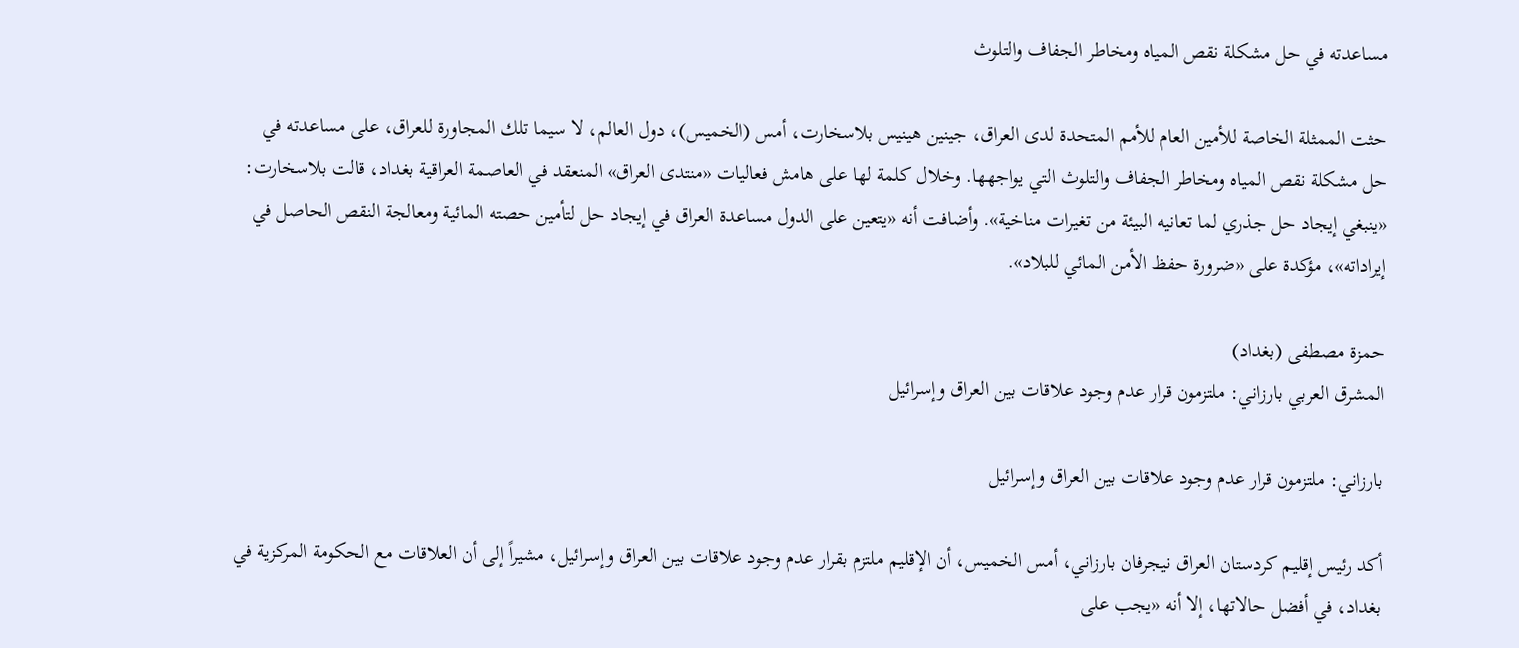مساعدته في حل مشكلة نقص المياه ومخاطر الجفاف والتلوث

حثت الممثلة الخاصة للأمين العام للأمم المتحدة لدى العراق، جينين هينيس بلاسخارت، أمس (الخميس)، دول العالم، لا سيما تلك المجاورة للعراق، على مساعدته في حل مشكلة نقص المياه ومخاطر الجفاف والتلوث التي يواجهها. وخلال كلمة لها على هامش فعاليات «منتدى العراق» المنعقد في العاصمة العراقية بغداد، قالت بلاسخارت: «ينبغي إيجاد حل جذري لما تعانيه البيئة من تغيرات مناخية». وأضافت أنه «يتعين على الدول مساعدة العراق في إيجاد حل لتأمين حصته المائية ومعالجة النقص الحاصل في إيراداته»، مؤكدة على «ضرورة حفظ الأمن المائي للبلاد».

حمزة مصطفى (بغداد)
المشرق العربي بارزاني: ملتزمون قرار عدم وجود علاقات بين العراق وإسرائيل

بارزاني: ملتزمون قرار عدم وجود علاقات بين العراق وإسرائيل

أكد رئيس إقليم كردستان العراق نيجرفان بارزاني، أمس الخميس، أن الإقليم ملتزم بقرار عدم وجود علاقات بين العراق وإسرائيل، مشيراً إلى أن العلاقات مع الحكومة المركزية في بغداد، في أفضل حالاتها، إلا أنه «يجب على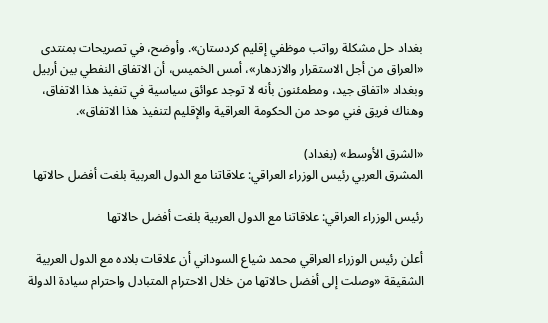بغداد حل مشكلة رواتب موظفي إقليم كردستان». وأوضح، في تصريحات بمنتدى «العراق من أجل الاستقرار والازدهار»، أمس الخميس، أن الاتفاق النفطي بين أربيل وبغداد «اتفاق جيد، ومطمئنون بأنه لا توجد عوائق سياسية في تنفيذ هذا الاتفاق، وهناك فريق فني موحد من الحكومة العراقية والإقليم لتنفيذ هذا الاتفاق».

«الشرق الأوسط» (بغداد)
المشرق العربي رئيس الوزراء العراقي: علاقاتنا مع الدول العربية بلغت أفضل حالاتها

رئيس الوزراء العراقي: علاقاتنا مع الدول العربية بلغت أفضل حالاتها

أعلن رئيس الوزراء العراقي محمد شياع السوداني أن علاقات بلاده مع الدول العربية الشقيقة «وصلت إلى أفضل حالاتها من خلال الاحترام المتبادل واحترام سيادة الدولة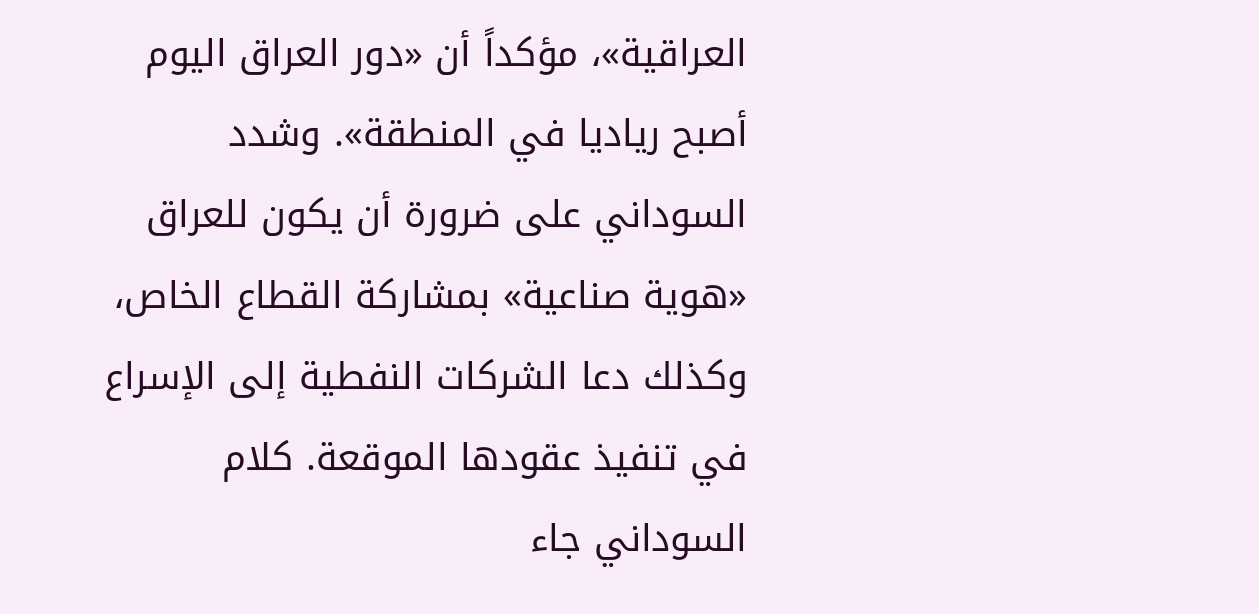العراقية»، مؤكداً أن «دور العراق اليوم أصبح رياديا في المنطقة». وشدد السوداني على ضرورة أن يكون للعراق «هوية صناعية» بمشاركة القطاع الخاص، وكذلك دعا الشركات النفطية إلى الإسراع في تنفيذ عقودها الموقعة. كلام السوداني جاء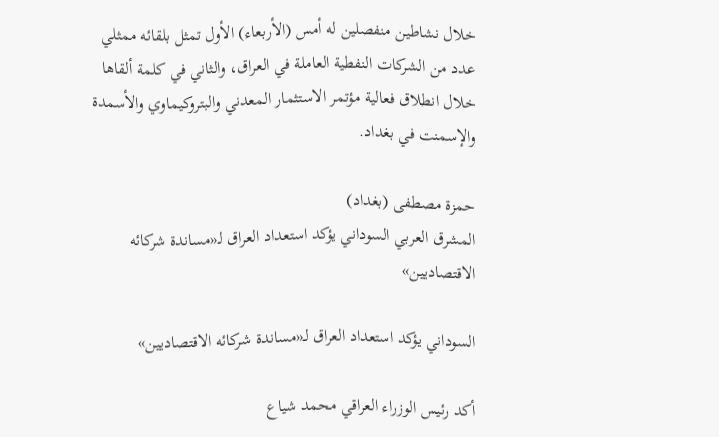خلال نشاطين منفصلين له أمس (الأربعاء) الأول تمثل بلقائه ممثلي عدد من الشركات النفطية العاملة في العراق، والثاني في كلمة ألقاها خلال انطلاق فعالية مؤتمر الاستثمار المعدني والبتروكيماوي والأسمدة والإسمنت في بغداد.

حمزة مصطفى (بغداد)
المشرق العربي السوداني يؤكد استعداد العراق لـ«مساندة شركائه الاقتصاديين»

السوداني يؤكد استعداد العراق لـ«مساندة شركائه الاقتصاديين»

أكد رئيس الوزراء العراقي محمد شياع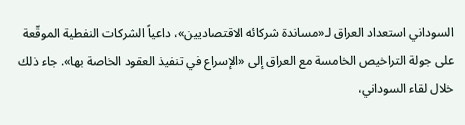السوداني استعداد العراق لـ«مساندة شركائه الاقتصاديين»، داعياً الشركات النفطية الموقّعة على جولة التراخيص الخامسة مع العراق إلى «الإسراع في تنفيذ العقود الخاصة بها». جاء ذلك خلال لقاء السوداني،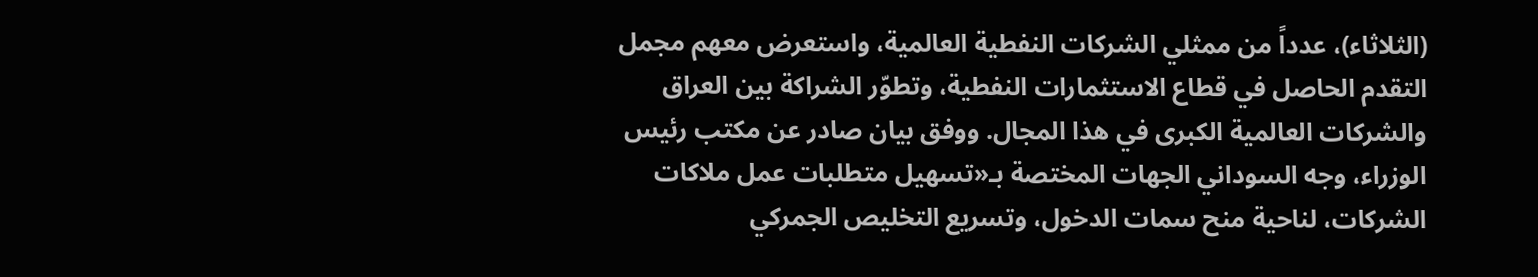(الثلاثاء)، عدداً من ممثلي الشركات النفطية العالمية، واستعرض معهم مجمل التقدم الحاصل في قطاع الاستثمارات النفطية، وتطوّر الشراكة بين العراق والشركات العالمية الكبرى في هذا المجال. ووفق بيان صادر عن مكتب رئيس الوزراء، وجه السوداني الجهات المختصة بـ«تسهيل متطلبات عمل ملاكات الشركات، لناحية منح سمات الدخول، وتسريع التخليص الجمركي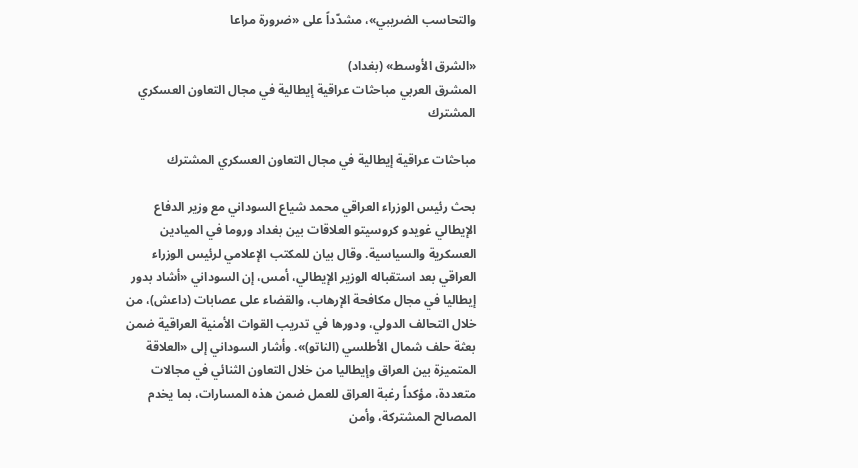والتحاسب الضريبي»، مشدّداً على «ضرورة مراعا

«الشرق الأوسط» (بغداد)
المشرق العربي مباحثات عراقية إيطالية في مجال التعاون العسكري المشترك

مباحثات عراقية إيطالية في مجال التعاون العسكري المشترك

بحث رئيس الوزراء العراقي محمد شياع السوداني مع وزير الدفاع الإيطالي غويدو كروسيتو العلاقات بين بغداد وروما في الميادين العسكرية والسياسية. وقال بيان للمكتب الإعلامي لرئيس الوزراء العراقي بعد استقباله الوزير الإيطالي، أمس، إن السوداني «أشاد بدور إيطاليا في مجال مكافحة الإرهاب، والقضاء على عصابات (داعش)، من خلال التحالف الدولي، ودورها في تدريب القوات الأمنية العراقية ضمن بعثة حلف شمال الأطلسي (الناتو)». وأشار السوداني إلى «العلاقة المتميزة بين العراق وإيطاليا من خلال التعاون الثنائي في مجالات متعددة، مؤكداً رغبة العراق للعمل ضمن هذه المسارات، بما يخدم المصالح المشتركة، وأمن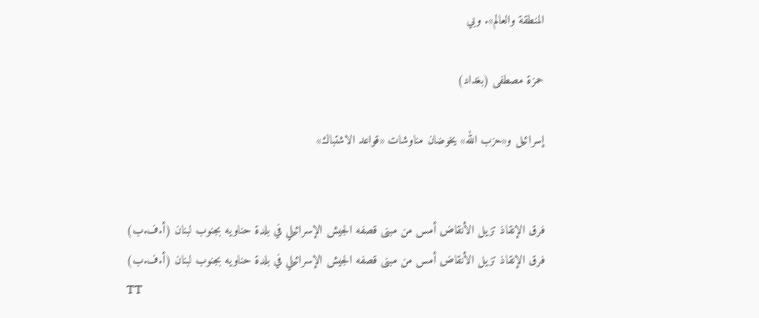المنطقة والعالم». وبي

حمزة مصطفى (بغداد)

إسرائيل و«حزب الله» يخوضان مناوشات «قواعد الاشتباك»


فرق الإنقاذ تزيل الأنقاض أمس من مبنى قصفه الجيش الإسرائيلي في بلدة حناويه بجنوب لبنان (أ.ف.ب)
فرق الإنقاذ تزيل الأنقاض أمس من مبنى قصفه الجيش الإسرائيلي في بلدة حناويه بجنوب لبنان (أ.ف.ب)
TT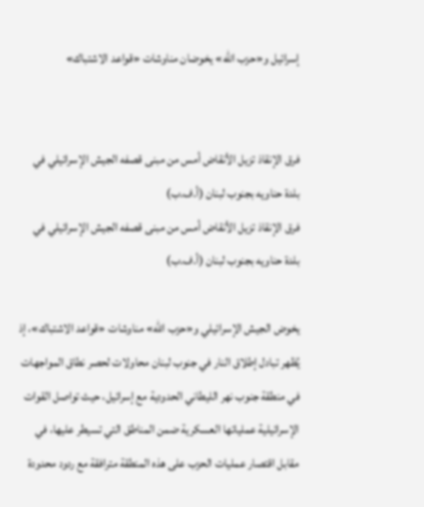إسرائيل و«حزب الله» يخوضان مناوشات «قواعد الاشتباك»


فرق الإنقاذ تزيل الأنقاض أمس من مبنى قصفه الجيش الإسرائيلي في بلدة حناويه بجنوب لبنان (أ.ف.ب)
فرق الإنقاذ تزيل الأنقاض أمس من مبنى قصفه الجيش الإسرائيلي في بلدة حناويه بجنوب لبنان (أ.ف.ب)

يخوض الجيش الإسرائيلي و«حزب الله» مناوشات «قواعد الاشتباك»، إذ يُظهر تبادل إطلاق النار في جنوب لبنان محاولات لحصر نطاق المواجهات في منطقة جنوب نهر الليطاني الحدودية مع إسرائيل، حيث تواصل القوات الإسرائيلية عملياتها العسكرية ضمن المناطق التي تسيطر عليها، في مقابل اقتصار عمليات الحزب على هذه المنطقة مترافقة مع ردود محدودة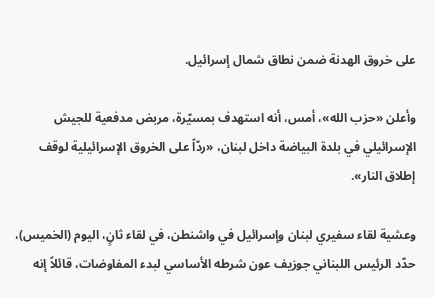على خروق الهدنة ضمن نطاق شمال إسرائيل.

وأعلن «حزب الله»، أمس، أنه استهدف بمسيّرة، مربض مدفعية للجيش الإسرائيلي في بلدة البياضة داخل لبنان، «ردّاً على الخروق الإسرائيلية لوقف إطلاق النار».

وعشية لقاء سفيري لبنان وإسرائيل في واشنطن، في لقاء ثانٍ، اليوم (الخميس)، حدّد الرئيس اللبناني جوزيف عون شرطه الأساسي لبدء المفاوضات، قائلاً إنه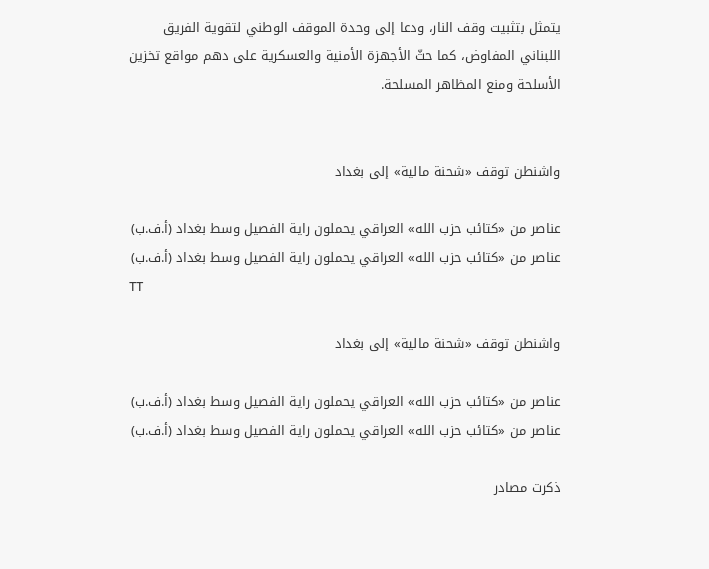يتمثل بتثبيت وقف النار، ودعا إلى وحدة الموقف الوطني لتقوية الفريق اللبناني المفاوض، كما حثّ الأجهزة الأمنية والعسكرية على دهم مواقع تخزين الأسلحة ومنع المظاهر المسلحة.


واشنطن توقف «شحنة مالية» إلى بغداد

عناصر من «كتائب حزب الله» العراقي يحملون راية الفصيل وسط بغداد (أ.ف.ب)
عناصر من «كتائب حزب الله» العراقي يحملون راية الفصيل وسط بغداد (أ.ف.ب)
TT

واشنطن توقف «شحنة مالية» إلى بغداد

عناصر من «كتائب حزب الله» العراقي يحملون راية الفصيل وسط بغداد (أ.ف.ب)
عناصر من «كتائب حزب الله» العراقي يحملون راية الفصيل وسط بغداد (أ.ف.ب)

ذكرت مصادر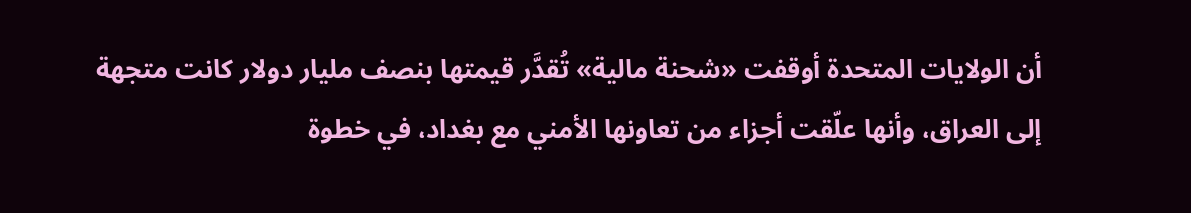أن الولايات المتحدة أوقفت «شحنة مالية» تُقدَّر قيمتها بنصف مليار دولار كانت متجهة إلى العراق، وأنها علّقت أجزاء من تعاونها الأمني مع بغداد، في خطوة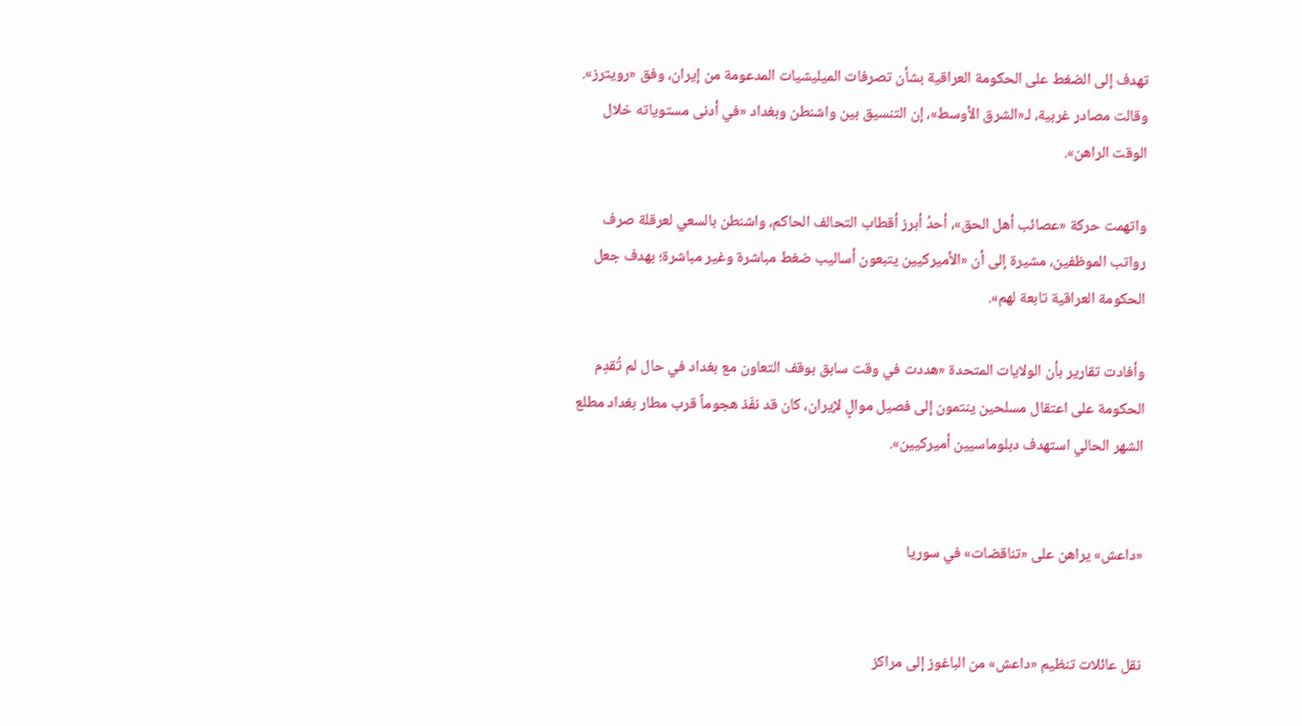تهدف إلى الضغط على الحكومة العراقية بشأن تصرفات الميليشيات المدعومة من إيران، وفق «رويترز». وقالت مصادر غربية، لـ«الشرق الأوسط»، إن التنسيق بين واشنطن وبغداد «في أدنى مستوياته خلال الوقت الراهن».

واتهمت حركة «عصائب أهل الحق»، أحدُ أبرز أقطاب التحالف الحاكم، واشنطن بالسعي لعرقلة صرف رواتب الموظفين، مشيرة إلى أن «الأميركيين يتبعون أساليب ضغط مباشرة وغير مباشرة؛ بهدف جعل الحكومة العراقية تابعة لهم».

وأفادت تقارير بأن الولايات المتحدة «هددت في وقت سابق بوقف التعاون مع بغداد في حال لم تُقدِم الحكومة على اعتقال مسلحين ينتمون إلى فصيل موالٍ لإيران، كان قد نفّذ هجوماً قرب مطار بغداد مطلع الشهر الحالي استهدف دبلوماسيين أميركيين».


«داعش» يراهن على «تناقضات» في سوريا


نقل عائلات تنظيم «داعش» من الباغوز إلى مراكز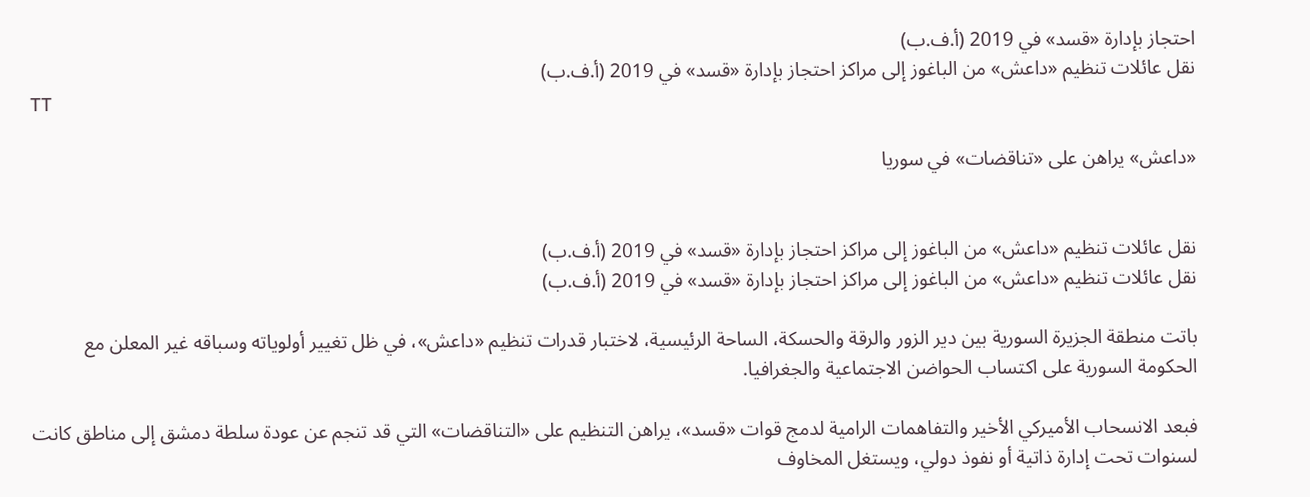احتجاز بإدارة «قسد» في 2019 (أ.ف.ب)
نقل عائلات تنظيم «داعش» من الباغوز إلى مراكز احتجاز بإدارة «قسد» في 2019 (أ.ف.ب)
TT

«داعش» يراهن على «تناقضات» في سوريا


نقل عائلات تنظيم «داعش» من الباغوز إلى مراكز احتجاز بإدارة «قسد» في 2019 (أ.ف.ب)
نقل عائلات تنظيم «داعش» من الباغوز إلى مراكز احتجاز بإدارة «قسد» في 2019 (أ.ف.ب)

باتت منطقة الجزيرة السورية بين دير الزور والرقة والحسكة، الساحة الرئيسية، لاختبار قدرات تنظيم «داعش»، في ظل تغيير أولوياته وسباقه غير المعلن مع الحكومة السورية على اكتساب الحواضن الاجتماعية والجغرافيا.

فبعد الانسحاب الأميركي الأخير والتفاهمات الرامية لدمج قوات «قسد»، يراهن التنظيم على «التناقضات» التي قد تنجم عن عودة سلطة دمشق إلى مناطق كانت لسنوات تحت إدارة ذاتية أو نفوذ دولي، ويستغل المخاوف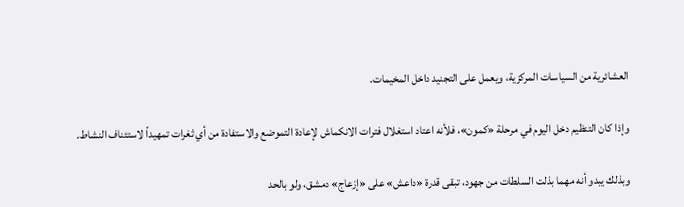العشائرية من السياسات المركزية، ويعمل على التجنيد داخل المخيمات.

وإذا كان التنظيم دخل اليوم في مرحلة «كمون»، فلأنه اعتاد استغلال فترات الانكماش لإعادة التموضع والاستفادة من أي ثغرات تمهيداً لاستئناف النشاط.

وبذلك يبدو أنه مهما بذلت السلطات من جهود، تبقى قدرة «داعش» على «إزعاج» دمشق، ولو بالحد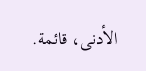الأدنى، قائمة.